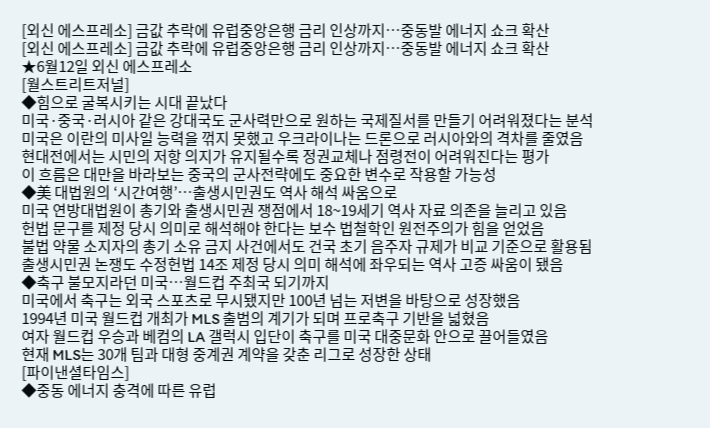[외신 에스프레소] 금값 추락에 유럽중앙은행 금리 인상까지…중동발 에너지 쇼크 확산
[외신 에스프레소] 금값 추락에 유럽중앙은행 금리 인상까지…중동발 에너지 쇼크 확산
★6월12일 외신 에스프레소
[월스트리트저널]
◆힘으로 굴복시키는 시대 끝났다
미국·중국·러시아 같은 강대국도 군사력만으로 원하는 국제질서를 만들기 어려워졌다는 분석
미국은 이란의 미사일 능력을 꺾지 못했고 우크라이나는 드론으로 러시아와의 격차를 줄였음
현대전에서는 시민의 저항 의지가 유지될수록 정권교체나 점령전이 어려워진다는 평가
이 흐름은 대만을 바라보는 중국의 군사전략에도 중요한 변수로 작용할 가능성
◆美 대법원의 ‘시간여행’…출생시민권도 역사 해석 싸움으로
미국 연방대법원이 총기와 출생시민권 쟁점에서 18~19세기 역사 자료 의존을 늘리고 있음
헌법 문구를 제정 당시 의미로 해석해야 한다는 보수 법철학인 원전주의가 힘을 얻었음
불법 약물 소지자의 총기 소유 금지 사건에서도 건국 초기 음주자 규제가 비교 기준으로 활용됨
출생시민권 논쟁도 수정헌법 14조 제정 당시 의미 해석에 좌우되는 역사 고증 싸움이 됐음
◆축구 불모지라던 미국…월드컵 주최국 되기까지
미국에서 축구는 외국 스포츠로 무시됐지만 100년 넘는 저변을 바탕으로 성장했음
1994년 미국 월드컵 개최가 MLS 출범의 계기가 되며 프로축구 기반을 넓혔음
여자 월드컵 우승과 베컴의 LA 갤럭시 입단이 축구를 미국 대중문화 안으로 끌어들였음
현재 MLS는 30개 팀과 대형 중계권 계약을 갖춘 리그로 성장한 상태
[파이낸셜타임스]
◆중동 에너지 충격에 따른 유럽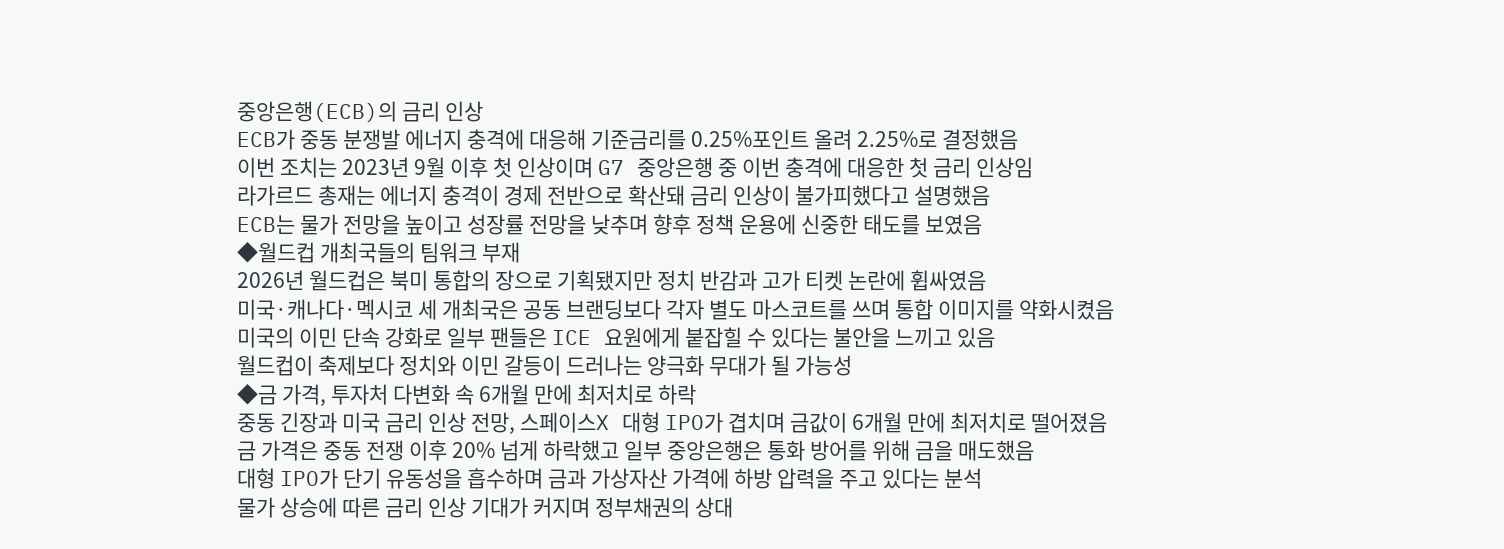중앙은행(ECB)의 금리 인상
ECB가 중동 분쟁발 에너지 충격에 대응해 기준금리를 0.25%포인트 올려 2.25%로 결정했음
이번 조치는 2023년 9월 이후 첫 인상이며 G7 중앙은행 중 이번 충격에 대응한 첫 금리 인상임
라가르드 총재는 에너지 충격이 경제 전반으로 확산돼 금리 인상이 불가피했다고 설명했음
ECB는 물가 전망을 높이고 성장률 전망을 낮추며 향후 정책 운용에 신중한 태도를 보였음
◆월드컵 개최국들의 팀워크 부재
2026년 월드컵은 북미 통합의 장으로 기획됐지만 정치 반감과 고가 티켓 논란에 휩싸였음
미국·캐나다·멕시코 세 개최국은 공동 브랜딩보다 각자 별도 마스코트를 쓰며 통합 이미지를 약화시켰음
미국의 이민 단속 강화로 일부 팬들은 ICE 요원에게 붙잡힐 수 있다는 불안을 느끼고 있음
월드컵이 축제보다 정치와 이민 갈등이 드러나는 양극화 무대가 될 가능성
◆금 가격, 투자처 다변화 속 6개월 만에 최저치로 하락
중동 긴장과 미국 금리 인상 전망, 스페이스X 대형 IPO가 겹치며 금값이 6개월 만에 최저치로 떨어졌음
금 가격은 중동 전쟁 이후 20% 넘게 하락했고 일부 중앙은행은 통화 방어를 위해 금을 매도했음
대형 IPO가 단기 유동성을 흡수하며 금과 가상자산 가격에 하방 압력을 주고 있다는 분석
물가 상승에 따른 금리 인상 기대가 커지며 정부채권의 상대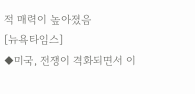적 매력이 높아졌음
[뉴욕타임스]
◆미국, 전쟁이 격화되면서 이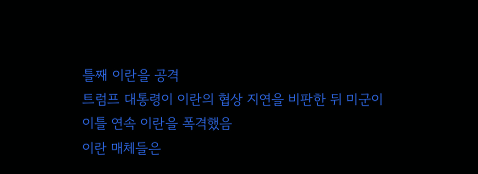틀째 이란을 공격
트럼프 대통령이 이란의 협상 지연을 비판한 뒤 미군이 이틀 연속 이란을 폭격했음
이란 매체들은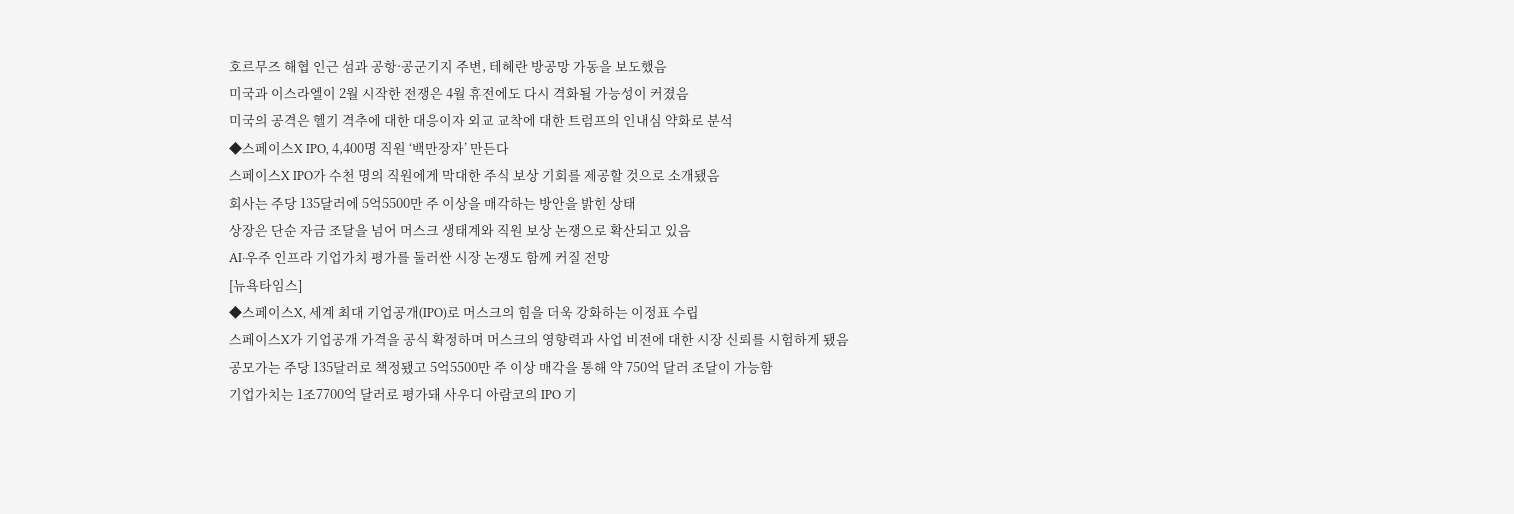호르무즈 해협 인근 섬과 공항·공군기지 주변, 테헤란 방공망 가동을 보도했음
미국과 이스라엘이 2월 시작한 전쟁은 4월 휴전에도 다시 격화될 가능성이 커졌음
미국의 공격은 헬기 격추에 대한 대응이자 외교 교착에 대한 트럼프의 인내심 약화로 분석
◆스페이스X IPO, 4,400명 직원 ‘백만장자’ 만든다
스페이스X IPO가 수천 명의 직원에게 막대한 주식 보상 기회를 제공할 것으로 소개됐음
회사는 주당 135달러에 5억5500만 주 이상을 매각하는 방안을 밝힌 상태
상장은 단순 자금 조달을 넘어 머스크 생태계와 직원 보상 논쟁으로 확산되고 있음
AI·우주 인프라 기업가치 평가를 둘러싼 시장 논쟁도 함께 커질 전망
[뉴욕타임스]
◆스페이스X, 세계 최대 기업공개(IPO)로 머스크의 힘을 더욱 강화하는 이정표 수립
스페이스X가 기업공개 가격을 공식 확정하며 머스크의 영향력과 사업 비전에 대한 시장 신뢰를 시험하게 됐음
공모가는 주당 135달러로 책정됐고 5억5500만 주 이상 매각을 통해 약 750억 달러 조달이 가능함
기업가치는 1조7700억 달러로 평가돼 사우디 아람코의 IPO 기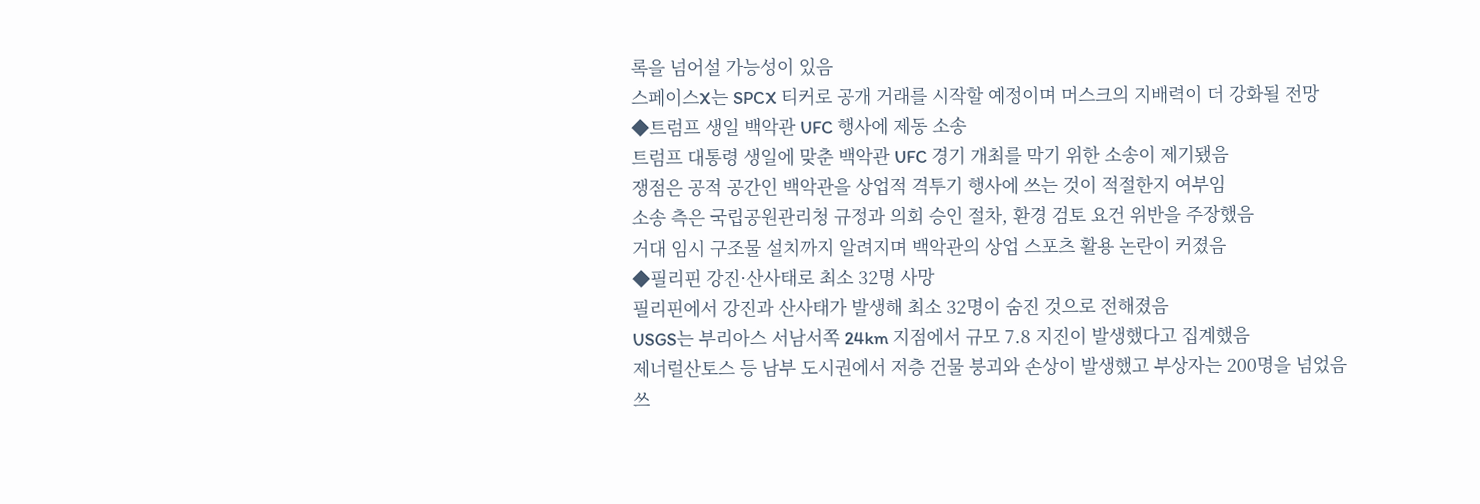록을 넘어설 가능성이 있음
스페이스X는 SPCX 티커로 공개 거래를 시작할 예정이며 머스크의 지배력이 더 강화될 전망
◆트럼프 생일 백악관 UFC 행사에 제동 소송
트럼프 대통령 생일에 맞춘 백악관 UFC 경기 개최를 막기 위한 소송이 제기됐음
쟁점은 공적 공간인 백악관을 상업적 격투기 행사에 쓰는 것이 적절한지 여부임
소송 측은 국립공원관리청 규정과 의회 승인 절차, 환경 검토 요건 위반을 주장했음
거대 임시 구조물 설치까지 알려지며 백악관의 상업 스포츠 활용 논란이 커졌음
◆필리핀 강진·산사태로 최소 32명 사망
필리핀에서 강진과 산사태가 발생해 최소 32명이 숨진 것으로 전해졌음
USGS는 부리아스 서남서쪽 24km 지점에서 규모 7.8 지진이 발생했다고 집계했음
제너럴산토스 등 남부 도시권에서 저층 건물 붕괴와 손상이 발생했고 부상자는 200명을 넘었음
쓰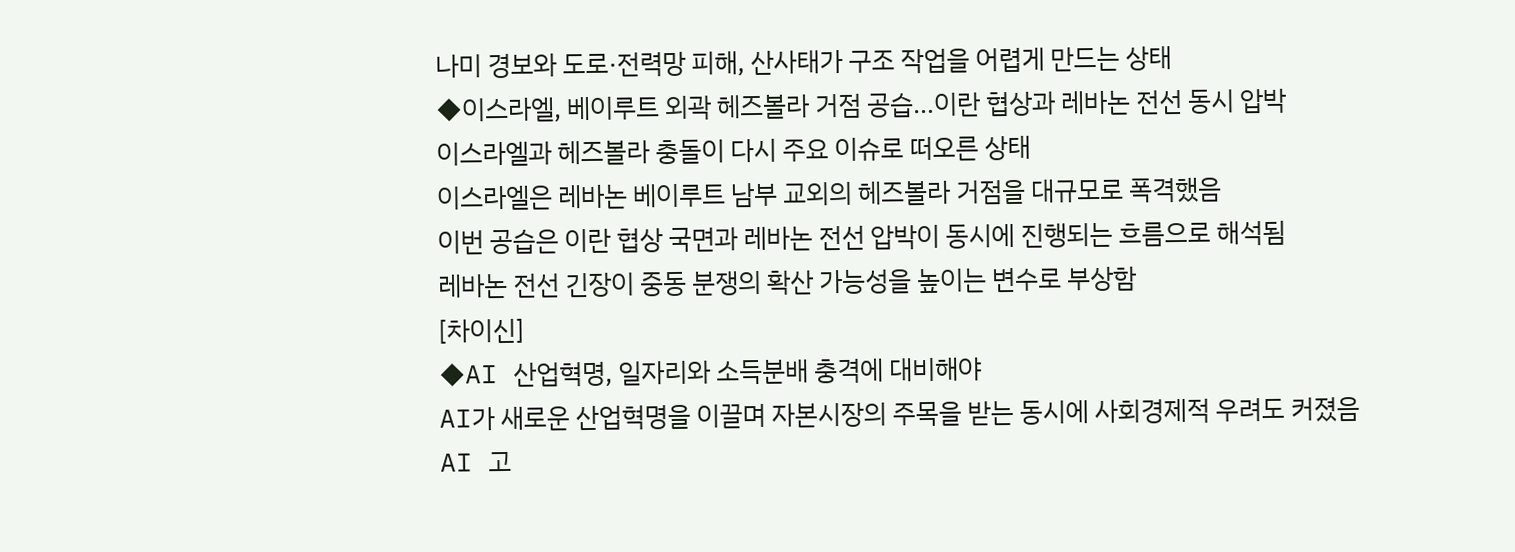나미 경보와 도로·전력망 피해, 산사태가 구조 작업을 어렵게 만드는 상태
◆이스라엘, 베이루트 외곽 헤즈볼라 거점 공습…이란 협상과 레바논 전선 동시 압박
이스라엘과 헤즈볼라 충돌이 다시 주요 이슈로 떠오른 상태
이스라엘은 레바논 베이루트 남부 교외의 헤즈볼라 거점을 대규모로 폭격했음
이번 공습은 이란 협상 국면과 레바논 전선 압박이 동시에 진행되는 흐름으로 해석됨
레바논 전선 긴장이 중동 분쟁의 확산 가능성을 높이는 변수로 부상함
[차이신]
◆AI 산업혁명, 일자리와 소득분배 충격에 대비해야
AI가 새로운 산업혁명을 이끌며 자본시장의 주목을 받는 동시에 사회경제적 우려도 커졌음
AI 고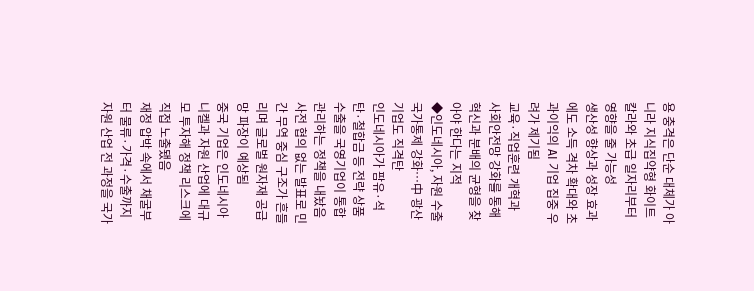용 충격은 단순 대체가 아니라 지식집약형 화이트칼라와 초급 일자리부터 영향을 줄 가능성
생산성 향상과 성장 효과에도 소득 격차 확대와 초과이익의 AI 기업 집중 우려가 제기됨
교육·직업훈련 개혁과 사회안전망 강화를 통해 혁신과 분배의 균형을 찾아야 한다는 지적
◆인도네시아, 자원 수출 국가통제 강화…中 광산기업도 직격탄
인도네시아가 팜유·석탄·철합금 등 전략 상품 수출을 국영기업이 통합 관리하는 정책을 내놨음
사전 협의 없는 발표로 민간 무역 중심 구조가 흔들리며 글로벌 원자재 공급망 파장이 예상됨
중국 기업은 인도네시아 니켈과 자원 산업에 대규모 투자해 정책 리스크에 직접 노출됐음
재정 압박 속에서 채굴부터 물류·가격·수출까지 자원 산업 전 과정을 국가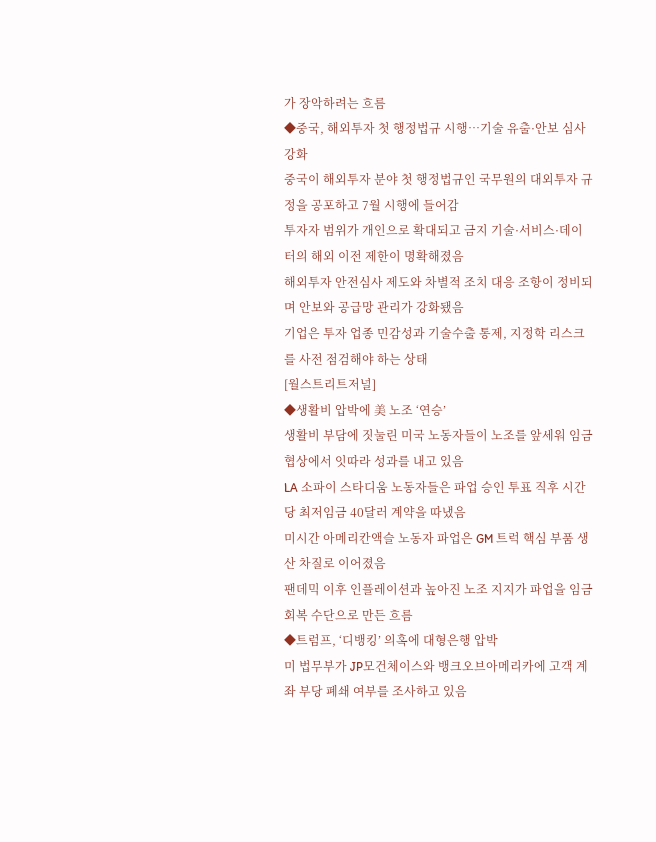가 장악하려는 흐름
◆중국, 해외투자 첫 행정법규 시행…기술 유출·안보 심사 강화
중국이 해외투자 분야 첫 행정법규인 국무원의 대외투자 규정을 공포하고 7월 시행에 들어감
투자자 범위가 개인으로 확대되고 금지 기술·서비스·데이터의 해외 이전 제한이 명확해졌음
해외투자 안전심사 제도와 차별적 조치 대응 조항이 정비되며 안보와 공급망 관리가 강화됐음
기업은 투자 업종 민감성과 기술수출 통제, 지정학 리스크를 사전 점검해야 하는 상태
[월스트리트저널]
◆생활비 압박에 美 노조 ‘연승’
생활비 부담에 짓눌린 미국 노동자들이 노조를 앞세워 임금 협상에서 잇따라 성과를 내고 있음
LA 소파이 스타디움 노동자들은 파업 승인 투표 직후 시간당 최저임금 40달러 계약을 따냈음
미시간 아메리칸액슬 노동자 파업은 GM 트럭 핵심 부품 생산 차질로 이어졌음
팬데믹 이후 인플레이션과 높아진 노조 지지가 파업을 임금 회복 수단으로 만든 흐름
◆트럼프, ‘디뱅킹’ 의혹에 대형은행 압박
미 법무부가 JP모건체이스와 뱅크오브아메리카에 고객 계좌 부당 폐쇄 여부를 조사하고 있음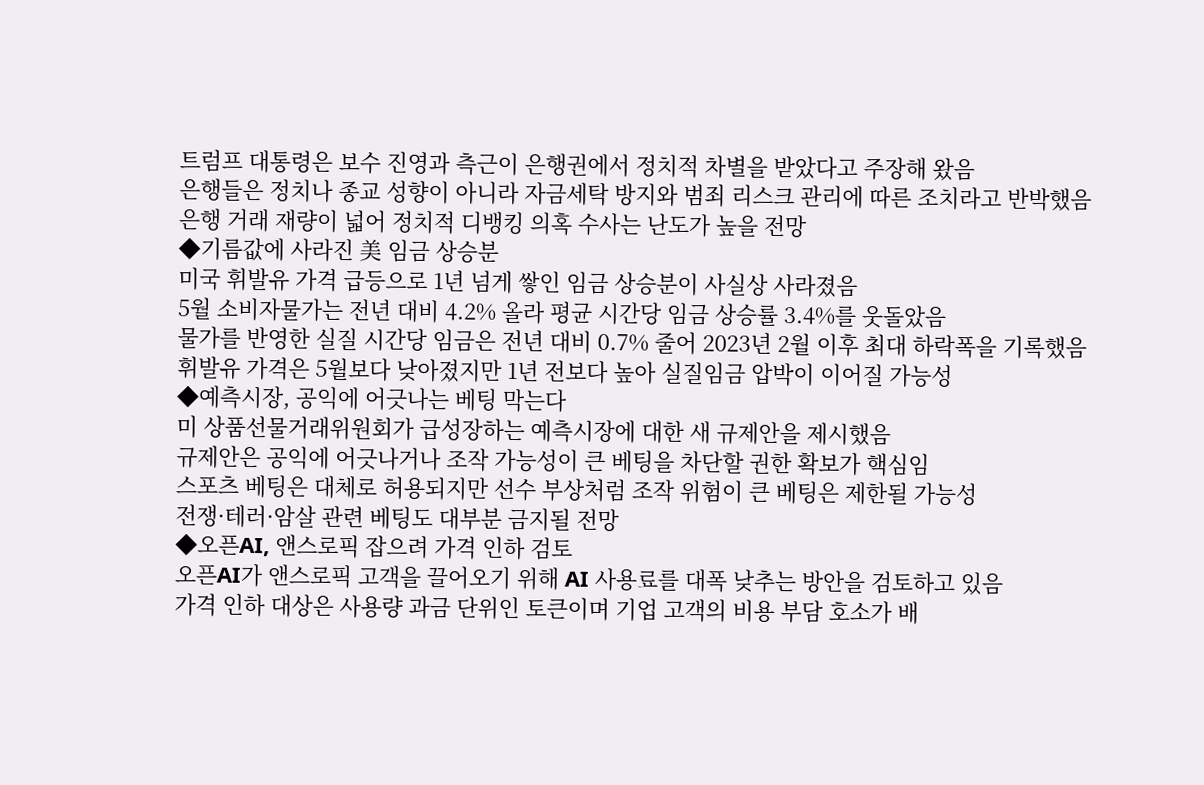트럼프 대통령은 보수 진영과 측근이 은행권에서 정치적 차별을 받았다고 주장해 왔음
은행들은 정치나 종교 성향이 아니라 자금세탁 방지와 범죄 리스크 관리에 따른 조치라고 반박했음
은행 거래 재량이 넓어 정치적 디뱅킹 의혹 수사는 난도가 높을 전망
◆기름값에 사라진 美 임금 상승분
미국 휘발유 가격 급등으로 1년 넘게 쌓인 임금 상승분이 사실상 사라졌음
5월 소비자물가는 전년 대비 4.2% 올라 평균 시간당 임금 상승률 3.4%를 웃돌았음
물가를 반영한 실질 시간당 임금은 전년 대비 0.7% 줄어 2023년 2월 이후 최대 하락폭을 기록했음
휘발유 가격은 5월보다 낮아졌지만 1년 전보다 높아 실질임금 압박이 이어질 가능성
◆예측시장, 공익에 어긋나는 베팅 막는다
미 상품선물거래위원회가 급성장하는 예측시장에 대한 새 규제안을 제시했음
규제안은 공익에 어긋나거나 조작 가능성이 큰 베팅을 차단할 권한 확보가 핵심임
스포츠 베팅은 대체로 허용되지만 선수 부상처럼 조작 위험이 큰 베팅은 제한될 가능성
전쟁·테러·암살 관련 베팅도 대부분 금지될 전망
◆오픈AI, 앤스로픽 잡으려 가격 인하 검토
오픈AI가 앤스로픽 고객을 끌어오기 위해 AI 사용료를 대폭 낮추는 방안을 검토하고 있음
가격 인하 대상은 사용량 과금 단위인 토큰이며 기업 고객의 비용 부담 호소가 배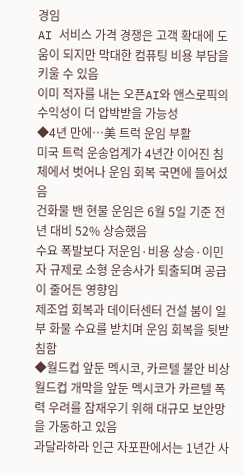경임
AI 서비스 가격 경쟁은 고객 확대에 도움이 되지만 막대한 컴퓨팅 비용 부담을 키울 수 있음
이미 적자를 내는 오픈AI와 앤스로픽의 수익성이 더 압박받을 가능성
◆4년 만에…美 트럭 운임 부활
미국 트럭 운송업계가 4년간 이어진 침체에서 벗어나 운임 회복 국면에 들어섰음
건화물 밴 현물 운임은 6월 5일 기준 전년 대비 52% 상승했음
수요 폭발보다 저운임·비용 상승·이민자 규제로 소형 운송사가 퇴출되며 공급이 줄어든 영향임
제조업 회복과 데이터센터 건설 붐이 일부 화물 수요를 받치며 운임 회복을 뒷받침함
◆월드컵 앞둔 멕시코, 카르텔 불안 비상
월드컵 개막을 앞둔 멕시코가 카르텔 폭력 우려를 잠재우기 위해 대규모 보안망을 가동하고 있음
과달라하라 인근 자포판에서는 1년간 사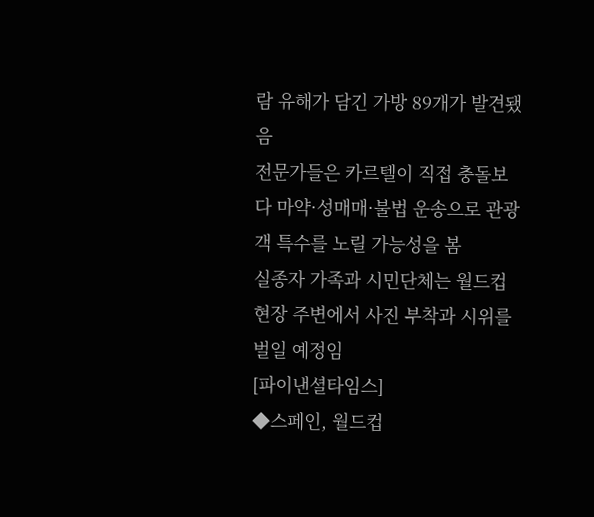람 유해가 담긴 가방 89개가 발견됐음
전문가들은 카르텔이 직접 충돌보다 마약·성매매·불법 운송으로 관광객 특수를 노릴 가능성을 봄
실종자 가족과 시민단체는 월드컵 현장 주변에서 사진 부착과 시위를 벌일 예정임
[파이낸셜타임스]
◆스페인, 월드컵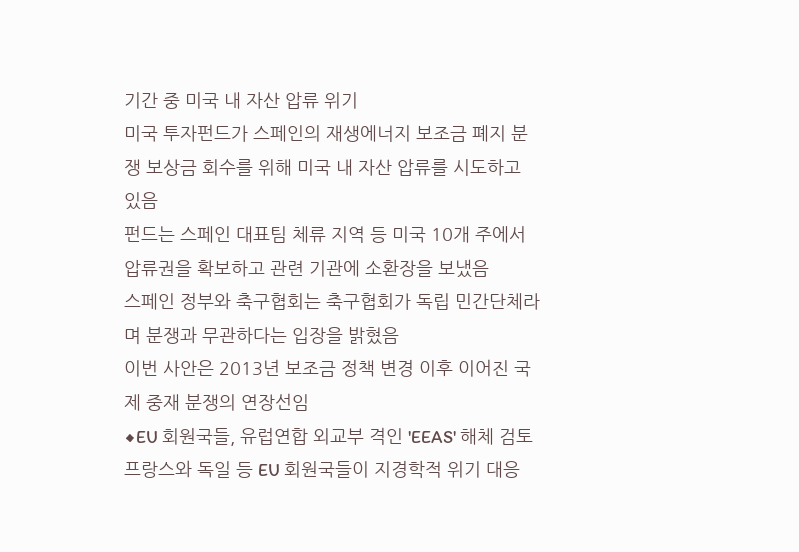기간 중 미국 내 자산 압류 위기
미국 투자펀드가 스페인의 재생에너지 보조금 폐지 분쟁 보상금 회수를 위해 미국 내 자산 압류를 시도하고 있음
펀드는 스페인 대표팀 체류 지역 등 미국 10개 주에서 압류권을 확보하고 관련 기관에 소환장을 보냈음
스페인 정부와 축구협회는 축구협회가 독립 민간단체라며 분쟁과 무관하다는 입장을 밝혔음
이번 사안은 2013년 보조금 정책 변경 이후 이어진 국제 중재 분쟁의 연장선임
◆EU 회원국들, 유럽연합 외교부 격인 'EEAS' 해체 검토
프랑스와 독일 등 EU 회원국들이 지경학적 위기 대응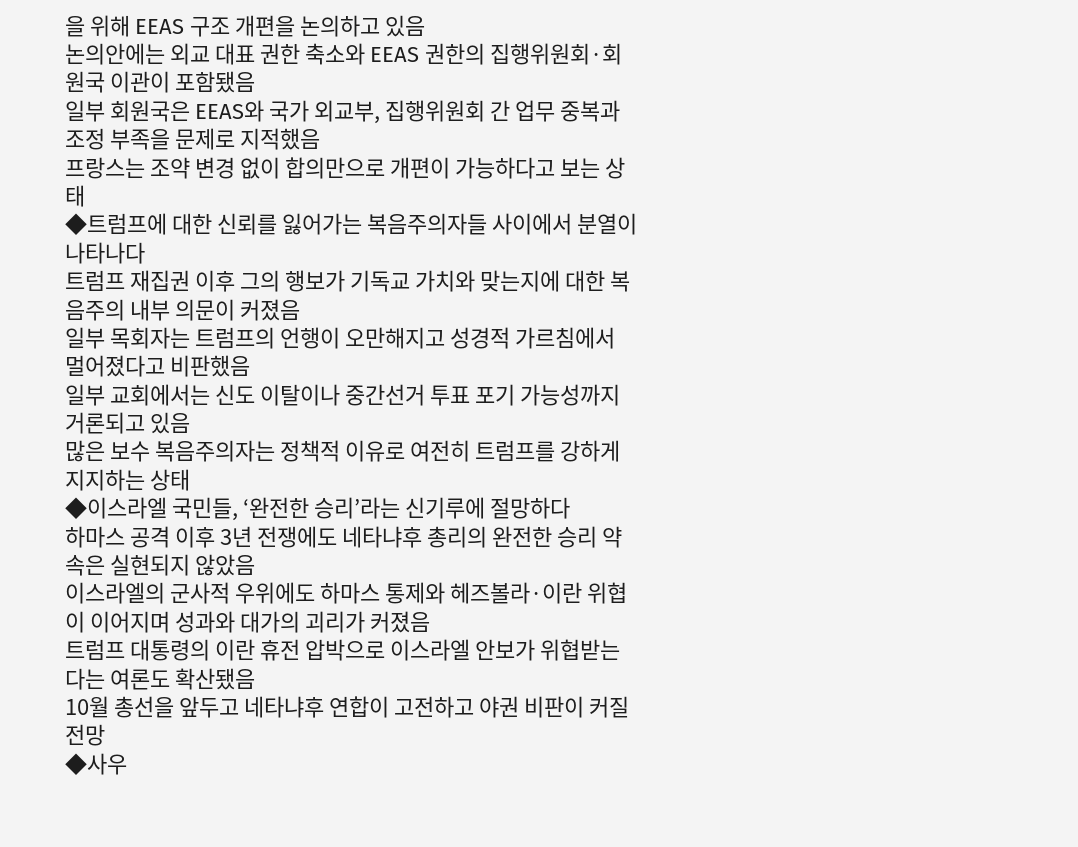을 위해 EEAS 구조 개편을 논의하고 있음
논의안에는 외교 대표 권한 축소와 EEAS 권한의 집행위원회·회원국 이관이 포함됐음
일부 회원국은 EEAS와 국가 외교부, 집행위원회 간 업무 중복과 조정 부족을 문제로 지적했음
프랑스는 조약 변경 없이 합의만으로 개편이 가능하다고 보는 상태
◆트럼프에 대한 신뢰를 잃어가는 복음주의자들 사이에서 분열이 나타나다
트럼프 재집권 이후 그의 행보가 기독교 가치와 맞는지에 대한 복음주의 내부 의문이 커졌음
일부 목회자는 트럼프의 언행이 오만해지고 성경적 가르침에서 멀어졌다고 비판했음
일부 교회에서는 신도 이탈이나 중간선거 투표 포기 가능성까지 거론되고 있음
많은 보수 복음주의자는 정책적 이유로 여전히 트럼프를 강하게 지지하는 상태
◆이스라엘 국민들, ‘완전한 승리’라는 신기루에 절망하다
하마스 공격 이후 3년 전쟁에도 네타냐후 총리의 완전한 승리 약속은 실현되지 않았음
이스라엘의 군사적 우위에도 하마스 통제와 헤즈볼라·이란 위협이 이어지며 성과와 대가의 괴리가 커졌음
트럼프 대통령의 이란 휴전 압박으로 이스라엘 안보가 위협받는다는 여론도 확산됐음
10월 총선을 앞두고 네타냐후 연합이 고전하고 야권 비판이 커질 전망
◆사우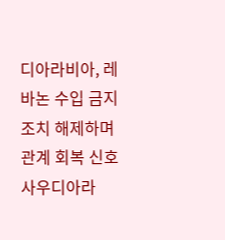디아라비아, 레바논 수입 금지 조치 해제하며 관계 회복 신호
사우디아라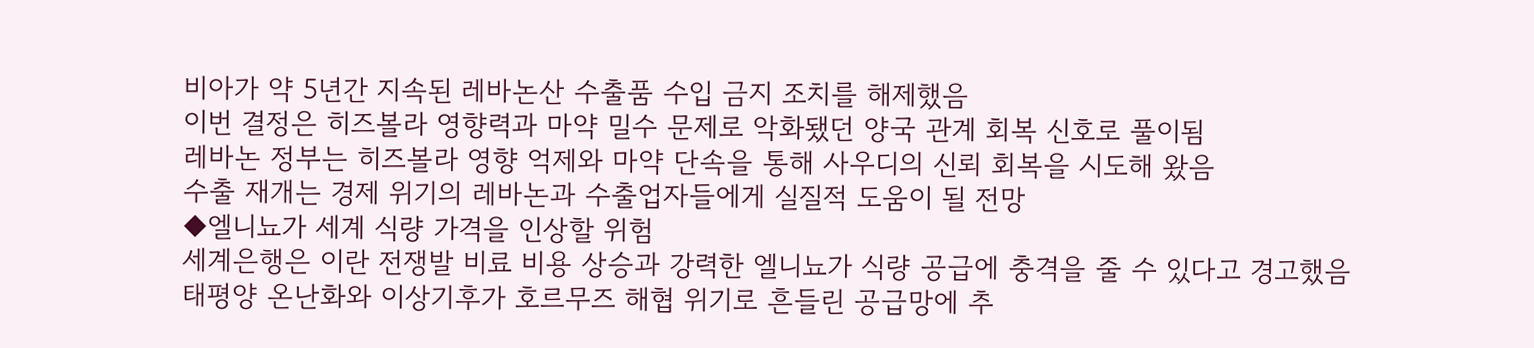비아가 약 5년간 지속된 레바논산 수출품 수입 금지 조치를 해제했음
이번 결정은 히즈볼라 영향력과 마약 밀수 문제로 악화됐던 양국 관계 회복 신호로 풀이됨
레바논 정부는 히즈볼라 영향 억제와 마약 단속을 통해 사우디의 신뢰 회복을 시도해 왔음
수출 재개는 경제 위기의 레바논과 수출업자들에게 실질적 도움이 될 전망
◆엘니뇨가 세계 식량 가격을 인상할 위험
세계은행은 이란 전쟁발 비료 비용 상승과 강력한 엘니뇨가 식량 공급에 충격을 줄 수 있다고 경고했음
태평양 온난화와 이상기후가 호르무즈 해협 위기로 흔들린 공급망에 추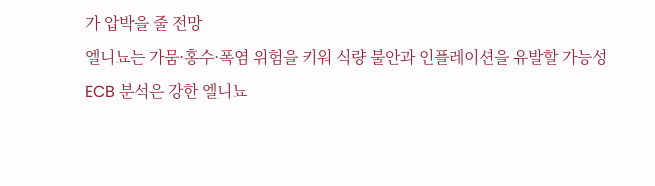가 압박을 줄 전망
엘니뇨는 가뭄·홍수·폭염 위험을 키워 식량 불안과 인플레이션을 유발할 가능성
ECB 분석은 강한 엘니뇨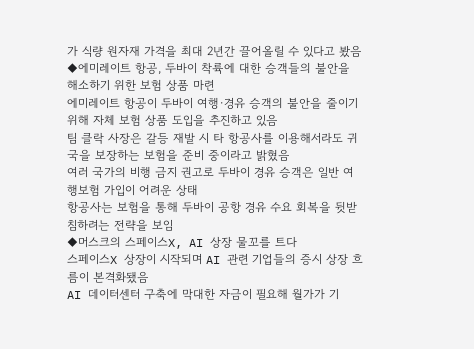가 식량 원자재 가격을 최대 2년간 끌어올릴 수 있다고 봤음
◆에미레이트 항공, 두바이 착륙에 대한 승객들의 불안을 해소하기 위한 보험 상품 마련
에미레이트 항공이 두바이 여행·경유 승객의 불안을 줄이기 위해 자체 보험 상품 도입을 추진하고 있음
팀 클락 사장은 갈등 재발 시 타 항공사를 이용해서라도 귀국을 보장하는 보험을 준비 중이라고 밝혔음
여러 국가의 비행 금지 권고로 두바이 경유 승객은 일반 여행보험 가입이 어려운 상태
항공사는 보험을 통해 두바이 공항 경유 수요 회복을 뒷받침하려는 전략을 보임
◆머스크의 스페이스X, AI 상장 물꼬를 트다
스페이스X 상장이 시작되며 AI 관련 기업들의 증시 상장 흐름이 본격화됐음
AI 데이터센터 구축에 막대한 자금이 필요해 월가가 기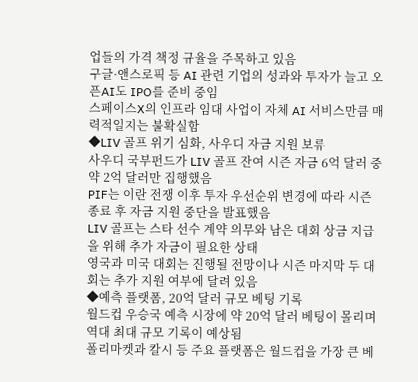업들의 가격 책정 규율을 주목하고 있음
구글·앤스로픽 등 AI 관련 기업의 성과와 투자가 늘고 오픈AI도 IPO를 준비 중임
스페이스X의 인프라 임대 사업이 자체 AI 서비스만큼 매력적일지는 불확실함
◆LIV 골프 위기 심화, 사우디 자금 지원 보류
사우디 국부펀드가 LIV 골프 잔여 시즌 자금 6억 달러 중 약 2억 달러만 집행했음
PIF는 이란 전쟁 이후 투자 우선순위 변경에 따라 시즌 종료 후 자금 지원 중단을 발표했음
LIV 골프는 스타 선수 계약 의무와 남은 대회 상금 지급을 위해 추가 자금이 필요한 상태
영국과 미국 대회는 진행될 전망이나 시즌 마지막 두 대회는 추가 지원 여부에 달려 있음
◆예측 플랫폼, 20억 달러 규모 베팅 기록
월드컵 우승국 예측 시장에 약 20억 달러 베팅이 몰리며 역대 최대 규모 기록이 예상됨
폴리마켓과 칼시 등 주요 플랫폼은 월드컵을 가장 큰 베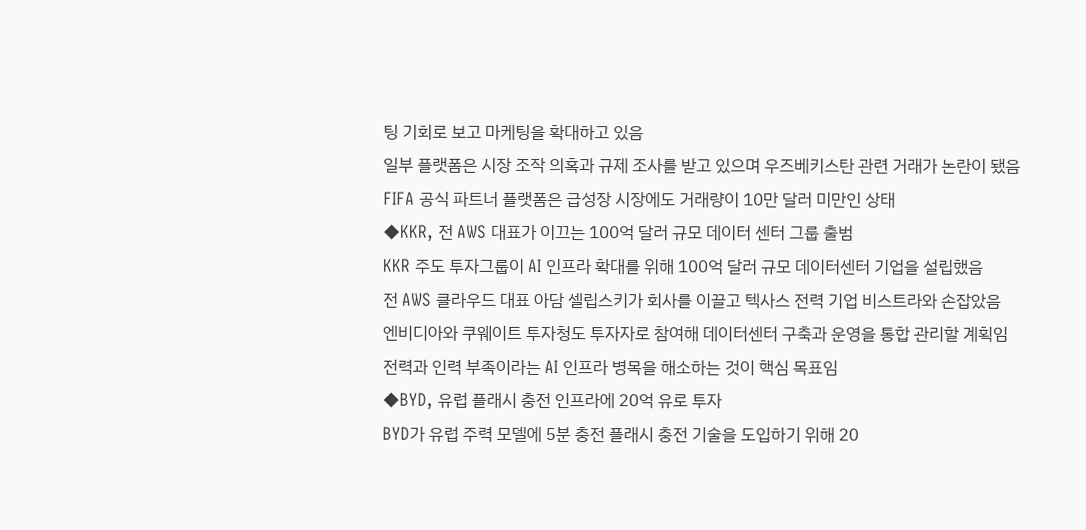팅 기회로 보고 마케팅을 확대하고 있음
일부 플랫폼은 시장 조작 의혹과 규제 조사를 받고 있으며 우즈베키스탄 관련 거래가 논란이 됐음
FIFA 공식 파트너 플랫폼은 급성장 시장에도 거래량이 10만 달러 미만인 상태
◆KKR, 전 AWS 대표가 이끄는 100억 달러 규모 데이터 센터 그룹 출범
KKR 주도 투자그룹이 AI 인프라 확대를 위해 100억 달러 규모 데이터센터 기업을 설립했음
전 AWS 클라우드 대표 아담 셀립스키가 회사를 이끌고 텍사스 전력 기업 비스트라와 손잡았음
엔비디아와 쿠웨이트 투자청도 투자자로 참여해 데이터센터 구축과 운영을 통합 관리할 계획임
전력과 인력 부족이라는 AI 인프라 병목을 해소하는 것이 핵심 목표임
◆BYD, 유럽 플래시 충전 인프라에 20억 유로 투자
BYD가 유럽 주력 모델에 5분 충전 플래시 충전 기술을 도입하기 위해 20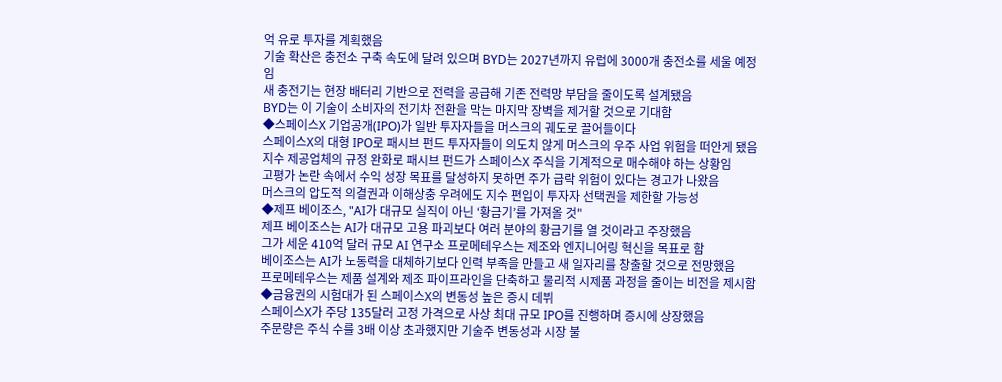억 유로 투자를 계획했음
기술 확산은 충전소 구축 속도에 달려 있으며 BYD는 2027년까지 유럽에 3000개 충전소를 세울 예정임
새 충전기는 현장 배터리 기반으로 전력을 공급해 기존 전력망 부담을 줄이도록 설계됐음
BYD는 이 기술이 소비자의 전기차 전환을 막는 마지막 장벽을 제거할 것으로 기대함
◆스페이스X 기업공개(IPO)가 일반 투자자들을 머스크의 궤도로 끌어들이다
스페이스X의 대형 IPO로 패시브 펀드 투자자들이 의도치 않게 머스크의 우주 사업 위험을 떠안게 됐음
지수 제공업체의 규정 완화로 패시브 펀드가 스페이스X 주식을 기계적으로 매수해야 하는 상황임
고평가 논란 속에서 수익 성장 목표를 달성하지 못하면 주가 급락 위험이 있다는 경고가 나왔음
머스크의 압도적 의결권과 이해상충 우려에도 지수 편입이 투자자 선택권을 제한할 가능성
◆제프 베이조스, "AI가 대규모 실직이 아닌 ‘황금기’를 가져올 것"
제프 베이조스는 AI가 대규모 고용 파괴보다 여러 분야의 황금기를 열 것이라고 주장했음
그가 세운 410억 달러 규모 AI 연구소 프로메테우스는 제조와 엔지니어링 혁신을 목표로 함
베이조스는 AI가 노동력을 대체하기보다 인력 부족을 만들고 새 일자리를 창출할 것으로 전망했음
프로메테우스는 제품 설계와 제조 파이프라인을 단축하고 물리적 시제품 과정을 줄이는 비전을 제시함
◆금융권의 시험대가 된 스페이스X의 변동성 높은 증시 데뷔
스페이스X가 주당 135달러 고정 가격으로 사상 최대 규모 IPO를 진행하며 증시에 상장했음
주문량은 주식 수를 3배 이상 초과했지만 기술주 변동성과 시장 불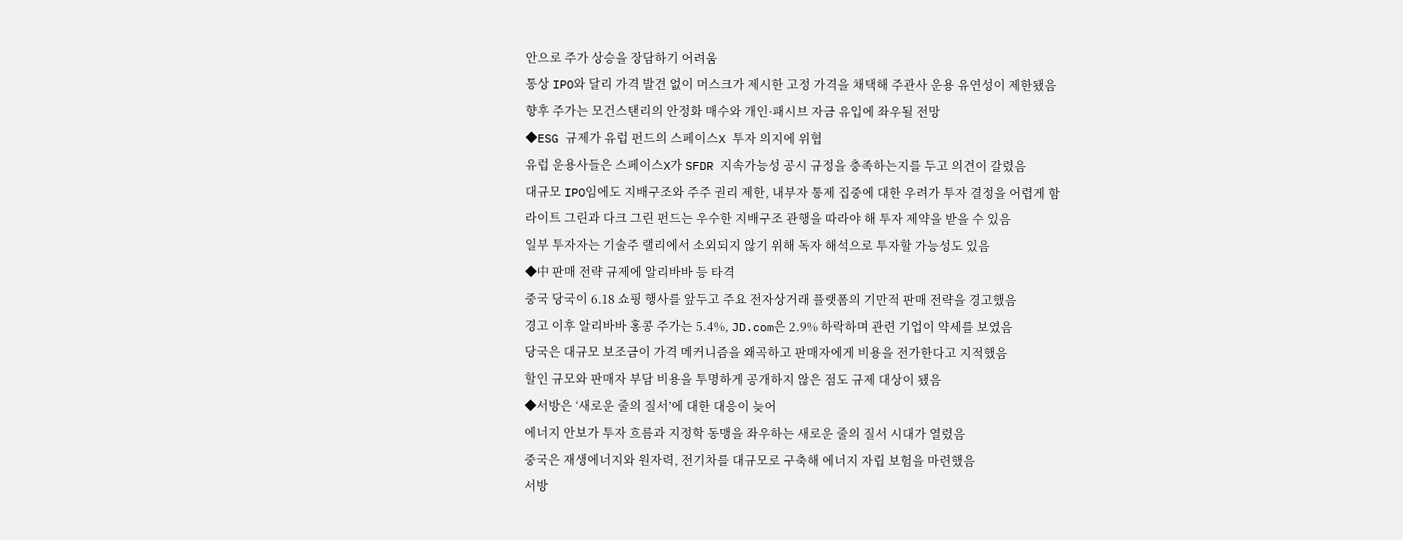안으로 주가 상승을 장담하기 어려움
통상 IPO와 달리 가격 발견 없이 머스크가 제시한 고정 가격을 채택해 주관사 운용 유연성이 제한됐음
향후 주가는 모건스탠리의 안정화 매수와 개인·패시브 자금 유입에 좌우될 전망
◆ESG 규제가 유럽 펀드의 스페이스X 투자 의지에 위협
유럽 운용사들은 스페이스X가 SFDR 지속가능성 공시 규정을 충족하는지를 두고 의견이 갈렸음
대규모 IPO임에도 지배구조와 주주 권리 제한, 내부자 통제 집중에 대한 우려가 투자 결정을 어렵게 함
라이트 그린과 다크 그린 펀드는 우수한 지배구조 관행을 따라야 해 투자 제약을 받을 수 있음
일부 투자자는 기술주 랠리에서 소외되지 않기 위해 독자 해석으로 투자할 가능성도 있음
◆中 판매 전략 규제에 알리바바 등 타격
중국 당국이 6.18 쇼핑 행사를 앞두고 주요 전자상거래 플랫폼의 기만적 판매 전략을 경고했음
경고 이후 알리바바 홍콩 주가는 5.4%, JD.com은 2.9% 하락하며 관련 기업이 약세를 보였음
당국은 대규모 보조금이 가격 메커니즘을 왜곡하고 판매자에게 비용을 전가한다고 지적했음
할인 규모와 판매자 부담 비용을 투명하게 공개하지 않은 점도 규제 대상이 됐음
◆서방은 ‘새로운 줄의 질서’에 대한 대응이 늦어
에너지 안보가 투자 흐름과 지정학 동맹을 좌우하는 새로운 줄의 질서 시대가 열렸음
중국은 재생에너지와 원자력, 전기차를 대규모로 구축해 에너지 자립 보험을 마련했음
서방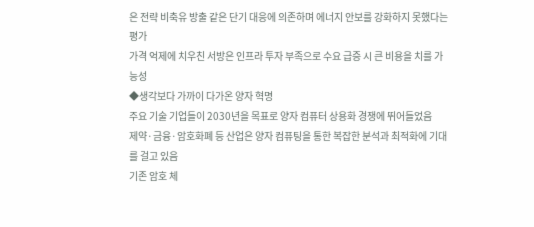은 전략 비축유 방출 같은 단기 대응에 의존하며 에너지 안보를 강화하지 못했다는 평가
가격 억제에 치우친 서방은 인프라 투자 부족으로 수요 급증 시 큰 비용을 치를 가능성
◆생각보다 가까이 다가온 양자 혁명
주요 기술 기업들이 2030년을 목표로 양자 컴퓨터 상용화 경쟁에 뛰어들었음
제약·금융·암호화폐 등 산업은 양자 컴퓨팅을 통한 복잡한 분석과 최적화에 기대를 걸고 있음
기존 암호 체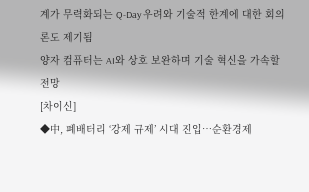계가 무력화되는 Q-Day 우려와 기술적 한계에 대한 회의론도 제기됨
양자 컴퓨터는 AI와 상호 보완하며 기술 혁신을 가속할 전망
[차이신]
◆中, 폐배터리 ‘강제 규제’ 시대 진입…순환경제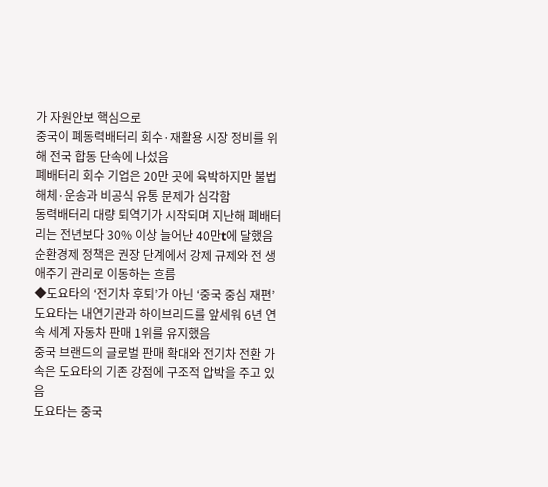가 자원안보 핵심으로
중국이 폐동력배터리 회수·재활용 시장 정비를 위해 전국 합동 단속에 나섰음
폐배터리 회수 기업은 20만 곳에 육박하지만 불법 해체·운송과 비공식 유통 문제가 심각함
동력배터리 대량 퇴역기가 시작되며 지난해 폐배터리는 전년보다 30% 이상 늘어난 40만t에 달했음
순환경제 정책은 권장 단계에서 강제 규제와 전 생애주기 관리로 이동하는 흐름
◆도요타의 ‘전기차 후퇴’가 아닌 ‘중국 중심 재편’
도요타는 내연기관과 하이브리드를 앞세워 6년 연속 세계 자동차 판매 1위를 유지했음
중국 브랜드의 글로벌 판매 확대와 전기차 전환 가속은 도요타의 기존 강점에 구조적 압박을 주고 있음
도요타는 중국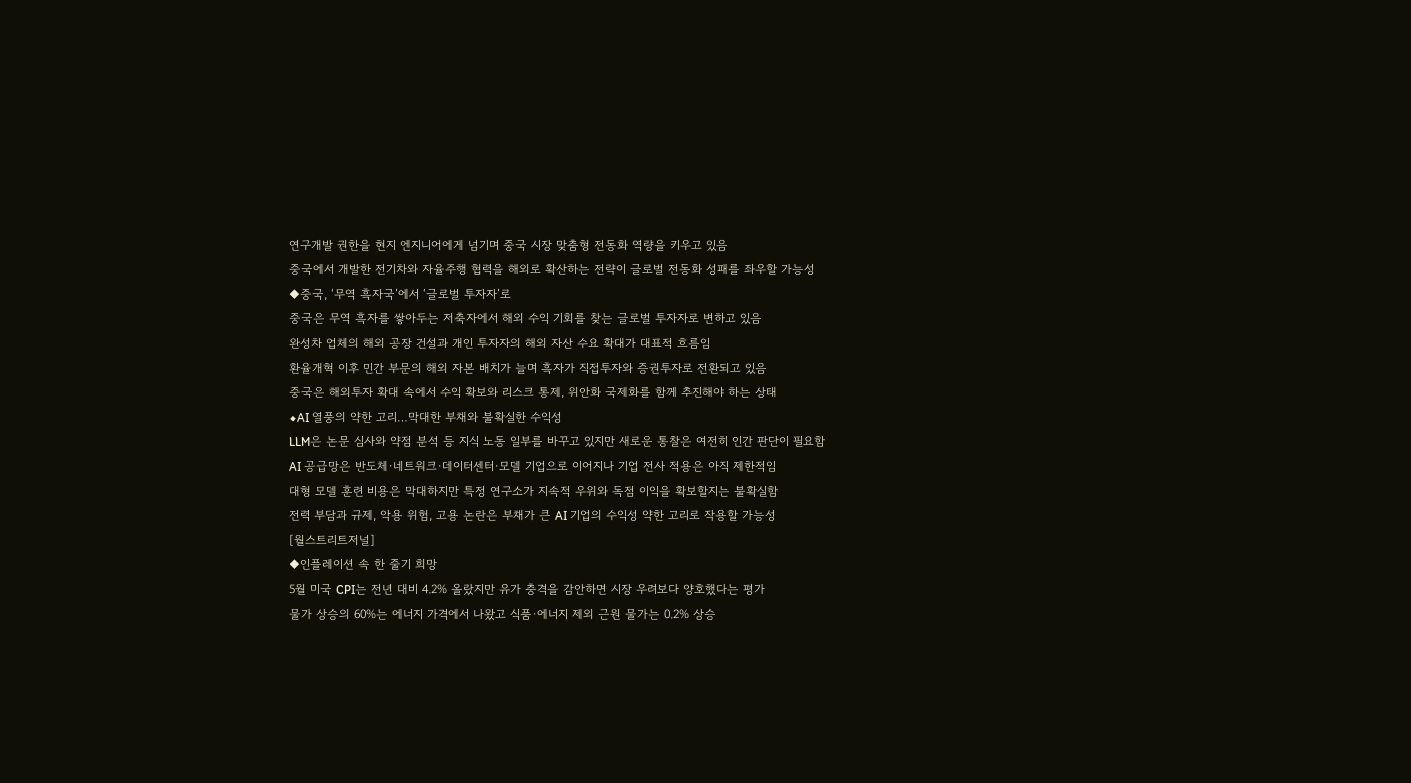연구개발 권한을 현지 엔지니어에게 넘기며 중국 시장 맞춤형 전동화 역량을 키우고 있음
중국에서 개발한 전기차와 자율주행 협력을 해외로 확산하는 전략이 글로벌 전동화 성패를 좌우할 가능성
◆중국, ‘무역 흑자국’에서 ‘글로벌 투자자’로
중국은 무역 흑자를 쌓아두는 저축자에서 해외 수익 기회를 찾는 글로벌 투자자로 변하고 있음
완성차 업체의 해외 공장 건설과 개인 투자자의 해외 자산 수요 확대가 대표적 흐름임
환율개혁 이후 민간 부문의 해외 자본 배치가 늘며 흑자가 직접투자와 증권투자로 전환되고 있음
중국은 해외투자 확대 속에서 수익 확보와 리스크 통제, 위안화 국제화를 함께 추진해야 하는 상태
◆AI 열풍의 약한 고리…막대한 부채와 불확실한 수익성
LLM은 논문 심사와 약점 분석 등 지식 노동 일부를 바꾸고 있지만 새로운 통찰은 여전히 인간 판단이 필요함
AI 공급망은 반도체·네트워크·데이터센터·모델 기업으로 이어지나 기업 전사 적용은 아직 제한적임
대형 모델 훈련 비용은 막대하지만 특정 연구소가 지속적 우위와 독점 이익을 확보할지는 불확실함
전력 부담과 규제, 악용 위험, 고용 논란은 부채가 큰 AI 기업의 수익성 약한 고리로 작용할 가능성
[월스트리트저널]
◆인플레이션 속 한 줄기 희망
5월 미국 CPI는 전년 대비 4.2% 올랐지만 유가 충격을 감안하면 시장 우려보다 양호했다는 평가
물가 상승의 60%는 에너지 가격에서 나왔고 식품·에너지 제외 근원 물가는 0.2% 상승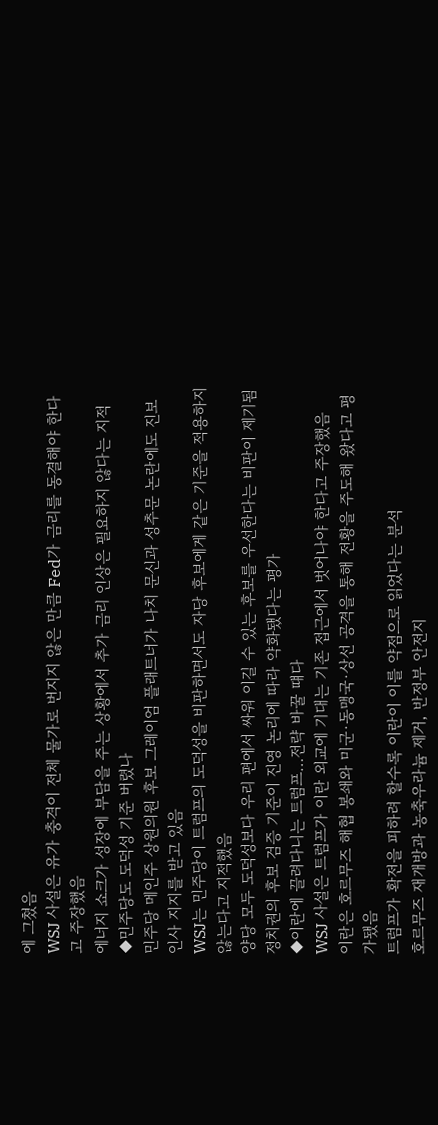에 그쳤음
WSJ 사설은 유가 충격이 전체 물가로 번지지 않은 만큼 Fed가 금리를 동결해야 한다고 주장했음
에너지 쇼크가 성장에 부담을 주는 상황에서 추가 금리 인상은 필요하지 않다는 지적
◆민주당도 도덕성 기준 버렸나
민주당 메인주 상원의원 후보 그레이엄 플래트너가 나치 문신과 성추문 논란에도 진보 인사 지지를 받고 있음
WSJ는 민주당이 트럼프의 도덕성을 비판하면서도 자당 후보에게 같은 기준을 적용하지 않는다고 지적했음
양당 모두 도덕성보다 우리 편에서 싸워 이길 수 있는 후보를 우선한다는 비판이 제기됨
정치권의 후보 검증 기준이 진영 논리에 따라 약화됐다는 평가
◆이란에 끌려다니는 트럼프…전략 바꿀 떄다
WSJ 사설은 트럼프가 이란 외교에 기대는 기존 접근에서 벗어나야 한다고 주장했음
이란은 호르무즈 해협 봉쇄와 미군·동맹국·상선 공격을 통해 전황을 주도해 왔다고 평가됐음
트럼프가 확전을 피하려 할수록 이란이 이를 약점으로 읽었다는 분석
호르무즈 재개방과 농축우라늄 제거, 반정부 안전지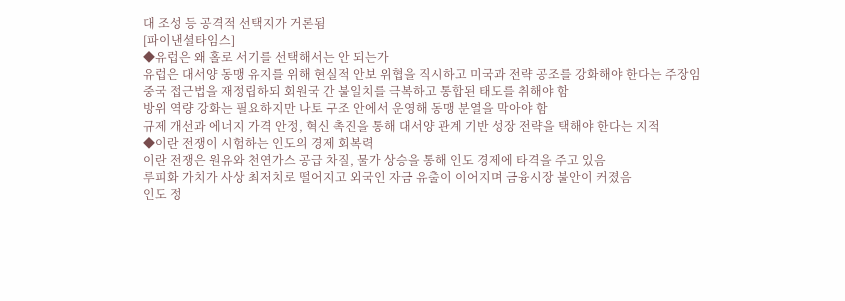대 조성 등 공격적 선택지가 거론됨
[파이낸셜타임스]
◆유럽은 왜 홀로 서기를 선택해서는 안 되는가
유럽은 대서양 동맹 유지를 위해 현실적 안보 위협을 직시하고 미국과 전략 공조를 강화해야 한다는 주장임
중국 접근법을 재정립하되 회원국 간 불일치를 극복하고 통합된 태도를 취해야 함
방위 역량 강화는 필요하지만 나토 구조 안에서 운영해 동맹 분열을 막아야 함
규제 개선과 에너지 가격 안정, 혁신 촉진을 통해 대서양 관계 기반 성장 전략을 택해야 한다는 지적
◆이란 전쟁이 시험하는 인도의 경제 회복력
이란 전쟁은 원유와 천연가스 공급 차질, 물가 상승을 통해 인도 경제에 타격을 주고 있음
루피화 가치가 사상 최저치로 떨어지고 외국인 자금 유출이 이어지며 금융시장 불안이 커졌음
인도 정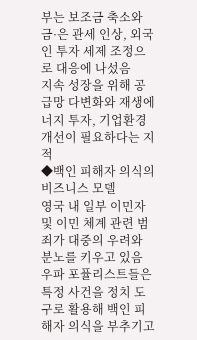부는 보조금 축소와 금·은 관세 인상, 외국인 투자 세제 조정으로 대응에 나섰음
지속 성장을 위해 공급망 다변화와 재생에너지 투자, 기업환경 개선이 필요하다는 지적
◆백인 피해자 의식의 비즈니스 모델
영국 내 일부 이민자 및 이민 체계 관련 범죄가 대중의 우려와 분노를 키우고 있음
우파 포퓰리스트들은 특정 사건을 정치 도구로 활용해 백인 피해자 의식을 부추기고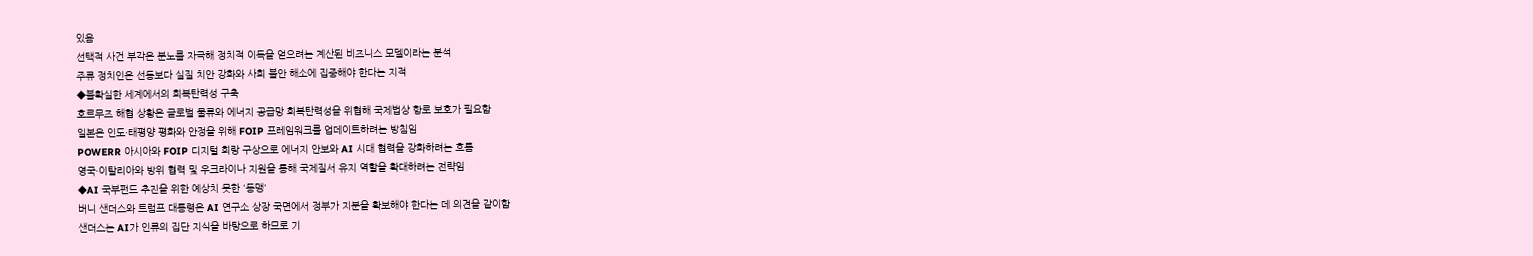있음
선택적 사건 부각은 분노를 자극해 정치적 이득을 얻으려는 계산된 비즈니스 모델이라는 분석
주류 정치인은 선동보다 실질 치안 강화와 사회 불안 해소에 집중해야 한다는 지적
◆불확실한 세계에서의 회복탄력성 구축
호르무즈 해협 상황은 글로벌 물류와 에너지 공급망 회복탄력성을 위협해 국제법상 항로 보호가 필요함
일본은 인도·태평양 평화와 안정을 위해 FOIP 프레임워크를 업데이트하려는 방침임
POWERR 아시아와 FOIP 디지털 회랑 구상으로 에너지 안보와 AI 시대 협력을 강화하려는 흐름
영국·이탈리아와 방위 협력 및 우크라이나 지원을 통해 국제질서 유지 역할을 확대하려는 전략임
◆AI 국부펀드 추진을 위한 예상치 못한 '동맹'
버니 샌더스와 트럼프 대통령은 AI 연구소 상장 국면에서 정부가 지분을 확보해야 한다는 데 의견을 같이함
샌더스는 AI가 인류의 집단 지식을 바탕으로 하므로 기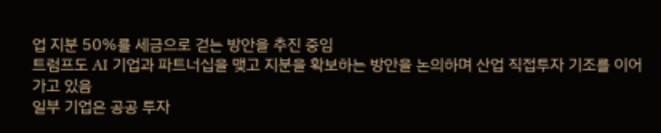업 지분 50%를 세금으로 걷는 방안을 추진 중임
트럼프도 AI 기업과 파트너십을 맺고 지분을 확보하는 방안을 논의하며 산업 직접투자 기조를 이어가고 있음
일부 기업은 공공 투자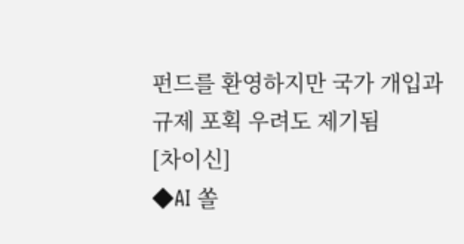펀드를 환영하지만 국가 개입과 규제 포획 우려도 제기됨
[차이신]
◆AI 쏠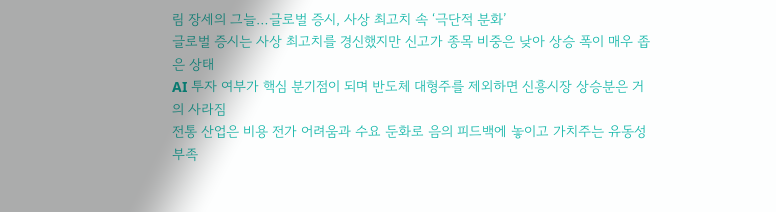림 장세의 그늘…글로벌 증시, 사상 최고치 속 ‘극단적 분화’
글로벌 증시는 사상 최고치를 경신했지만 신고가 종목 비중은 낮아 상승 폭이 매우 좁은 상태
AI 투자 여부가 핵심 분기점이 되며 반도체 대형주를 제외하면 신흥시장 상승분은 거의 사라짐
전통 산업은 비용 전가 어려움과 수요 둔화로 음의 피드백에 놓이고 가치주는 유동성 부족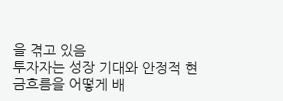을 겪고 있음
투자자는 성장 기대와 안정적 현금흐름을 어떻게 배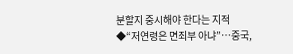분할지 중시해야 한다는 지적
◆“저연령은 면죄부 아냐”…중국,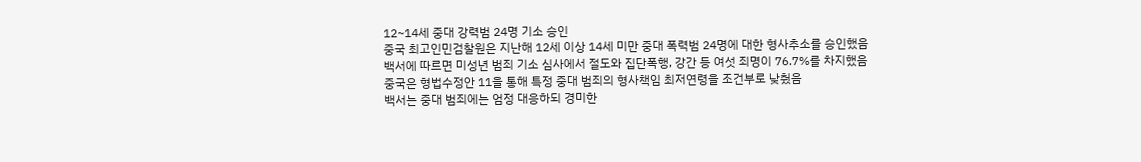12~14세 중대 강력범 24명 기소 승인
중국 최고인민검찰원은 지난해 12세 이상 14세 미만 중대 폭력범 24명에 대한 형사추소를 승인했음
백서에 따르면 미성년 범죄 기소 심사에서 절도와 집단폭행, 강간 등 여섯 죄명이 76.7%를 차지했음
중국은 형법수정안 11을 통해 특정 중대 범죄의 형사책임 최저연령을 조건부로 낮췄음
백서는 중대 범죄에는 엄정 대응하되 경미한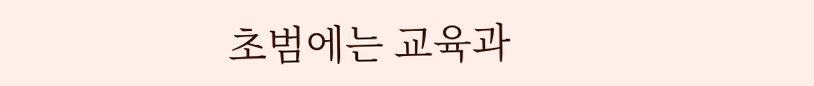초범에는 교육과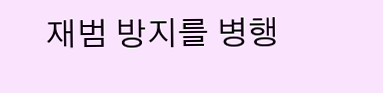재범 방지를 병행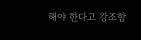해야 한다고 강조함